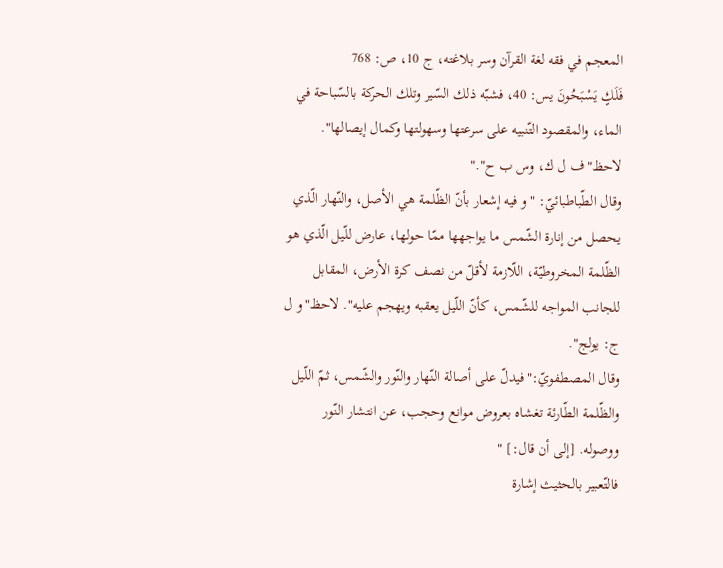المعجم في فقه لغة القرآن وسر بلاغته، ج 10، ص: 768
فَلَكٍ يَسْبَحُونَ يس: 40، فشبّه ذلك السّير وتلك الحركة بالسّباحة في الماء، والمقصود التّنبيه على سرعتها وسهولتها وكمال إيصالها". لاحظ"ف ل ك، وس ب ح"."
وقال الطّباطبائيّ: "و فيه إشعار بأنّ الظّلمة هي الأصل، والنّهار الّذي يحصل من إنارة الشّمس ما يواجهها ممّا حولها، عارض للّيل الّذي هو الظّلمة المخروطيّة، اللّازمة لأقلّ من نصف كرة الأرض، المقابل للجانب المواجه للشّمس، كأنّ اللّيل يعقبه ويهجم عليه". لاحظ"و ل ج: يولج".
وقال المصطفويّ:"فيدلّ على أصالة النّهار والنّور والشّمس، ثمّ اللّيل والظّلمة الطّارئة تغشاه بعروض موانع وحجب، عن انتشار النّور ووصوله. [إلى أن قال:] "
فالتّعبير بالحثيث إشارة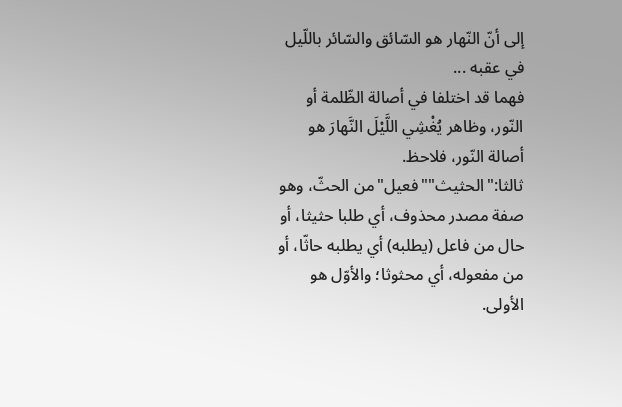إلى أنّ النّهار هو السّائق والسّائر باللّيل في عقبه ...
فهما قد اختلفا في أصالة الظّلمة أو النّور، وظاهر يُغْشِي اللَّيْلَ النَّهارَ هو أصالة النّور، فلاحظ.
ثالثا:"الحثيث""فعيل"من الحثّ، وهو صفة مصدر محذوف، أي طلبا حثيثا، أو حال من فاعل (يطلبه) أي يطلبه حاثّا، أو من مفعوله، أي محثوثا؛ والأوّل هو الأولى.